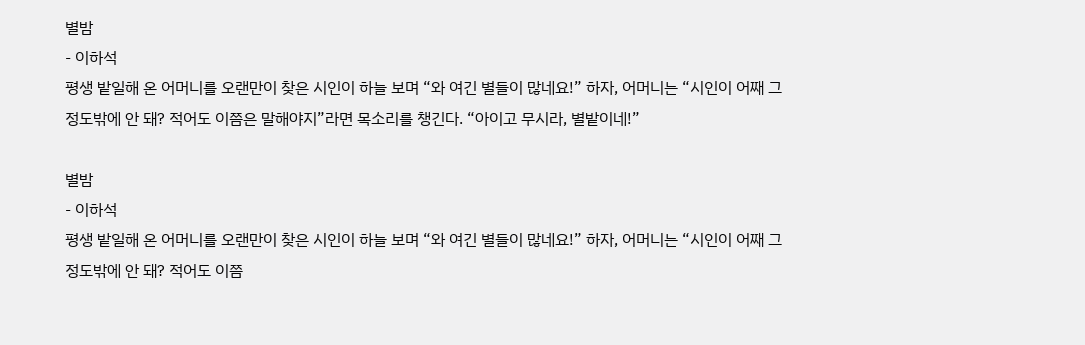별밤
- 이하석
평생 밭일해 온 어머니를 오랜만이 찾은 시인이 하늘 보며 “와 여긴 별들이 많네요!” 하자, 어머니는 “시인이 어째 그 정도밖에 안 돼? 적어도 이쯤은 말해야지”라면 목소리를 챙긴다. “아이고 무시라, 별밭이네!”

별밤
- 이하석
평생 밭일해 온 어머니를 오랜만이 찾은 시인이 하늘 보며 “와 여긴 별들이 많네요!” 하자, 어머니는 “시인이 어째 그 정도밖에 안 돼? 적어도 이쯤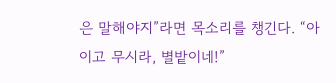은 말해야지”라면 목소리를 챙긴다. “아이고 무시라, 별밭이네!”